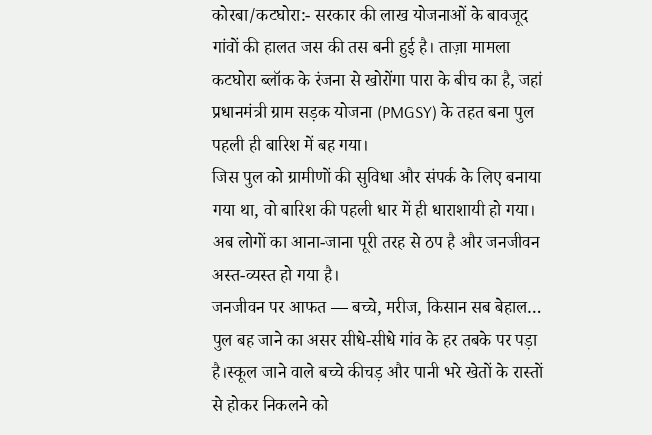कोरबा/कटघोरा:- सरकार की लाख योजनाओं के बावजूद गांवों की हालत जस की तस बनी हुई है। ताज़ा मामला कटघोरा ब्लॉक के रंजना से खोरोंगा पारा के बीच का है, जहां प्रधानमंत्री ग्राम सड़क योजना (PMGSY) के तहत बना पुल पहली ही बारिश में बह गया।
जिस पुल को ग्रामीणों की सुविधा और संपर्क के लिए बनाया गया था, वो बारिश की पहली धार में ही धाराशायी हो गया। अब लोगों का आना-जाना पूरी तरह से ठप है और जनजीवन अस्त-व्यस्त हो गया है।
जनजीवन पर आफत — बच्चे, मरीज, किसान सब बेहाल…
पुल बह जाने का असर सीधे-सीधे गांव के हर तबके पर पड़ा है।स्कूल जाने वाले बच्चे कीचड़ और पानी भरे खेतों के रास्तों से होकर निकलने को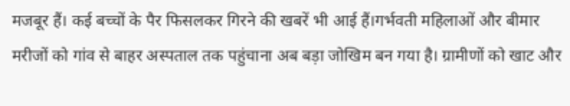मजबूर हैं। कई बच्चों के पैर फिसलकर गिरने की खबरें भी आई हैं।गर्भवती महिलाओं और बीमार मरीजों को गांव से बाहर अस्पताल तक पहुंचाना अब बड़ा जोखिम बन गया है। ग्रामीणों को खाट और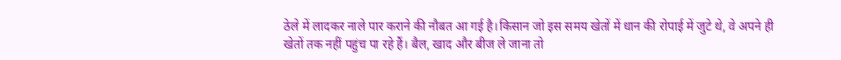ठेले में लादकर नाले पार कराने की नौबत आ गई है।किसान जो इस समय खेतों में धान की रोपाई में जुटे थे, वे अपने ही खेतों तक नहीं पहुंच पा रहे हैं। बैल, खाद और बीज ले जाना तो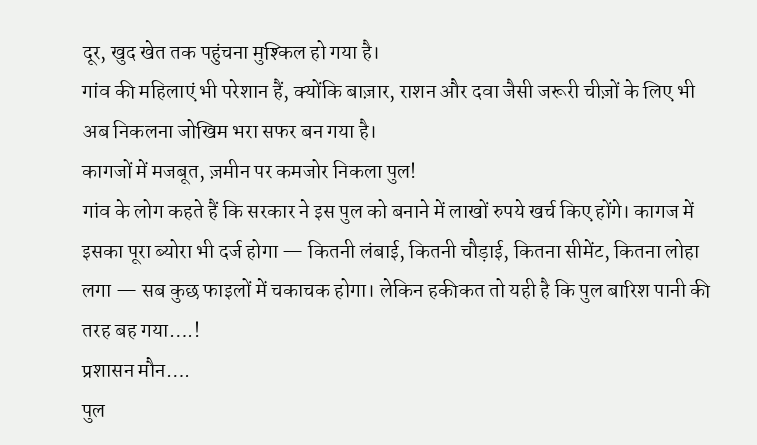दूर, खुद खेत तक पहुंचना मुश्किल हो गया है।
गांव की महिलाएं भी परेशान हैं, क्योंकि बाज़ार, राशन और दवा जैसी जरूरी चीज़ों के लिए भी अब निकलना जोखिम भरा सफर बन गया है।
कागजों में मजबूत, ज़मीन पर कमजोर निकला पुल!
गांव के लोग कहते हैं कि सरकार ने इस पुल को बनाने में लाखों रुपये खर्च किए होंगे। कागज में इसका पूरा ब्योरा भी दर्ज होगा — कितनी लंबाई, कितनी चौड़ाई, कितना सीमेंट, कितना लोहा लगा — सब कुछ फाइलों में चकाचक होगा। लेकिन हकीकत तो यही है कि पुल बारिश पानी की तरह बह गया….!
प्रशासन मौन….
पुल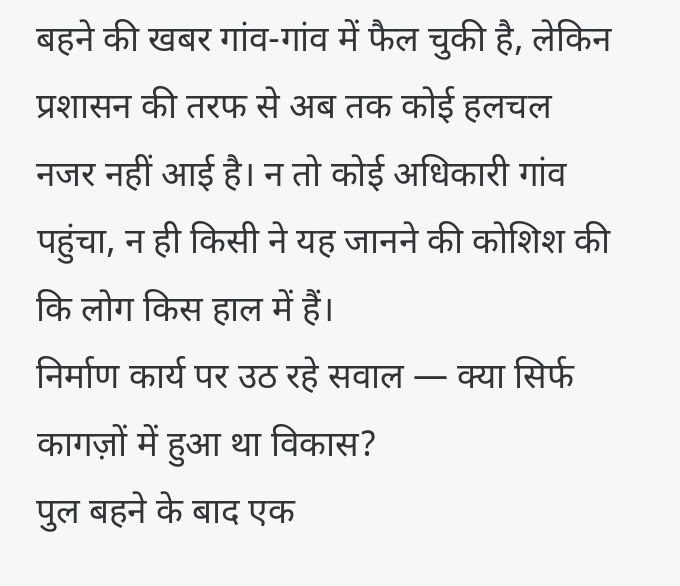बहने की खबर गांव-गांव में फैल चुकी है, लेकिन प्रशासन की तरफ से अब तक कोई हलचल नजर नहीं आई है। न तो कोई अधिकारी गांव पहुंचा, न ही किसी ने यह जानने की कोशिश की कि लोग किस हाल में हैं।
निर्माण कार्य पर उठ रहे सवाल — क्या सिर्फ कागज़ों में हुआ था विकास?
पुल बहने के बाद एक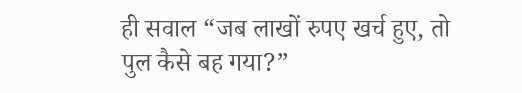ही सवाल “जब लाखों रुपए खर्च हुए, तो पुल कैसे बह गया?”